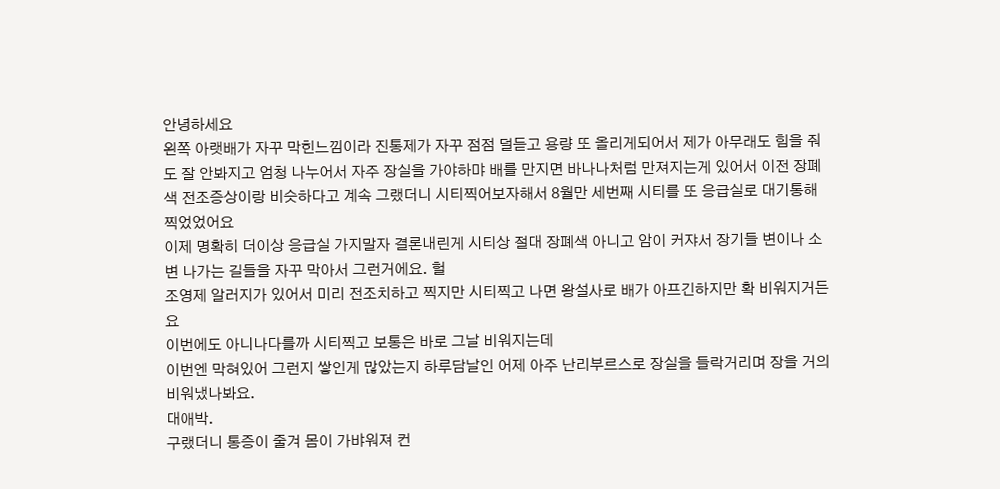안녕하세요
왼쪽 아랫배가 자꾸 막힌느낌이라 진통제가 자꾸 점점 덜듣고 용량 또 올리게되어서 제가 아무래도 힘을 줘도 잘 안봐지고 엄청 나누어서 자주 장실을 가야하먀 배를 만지면 바나나처럼 만져지는게 있어서 이전 장폐색 전조증상이랑 비슷하다고 계속 그랬더니 시티찍어보자해서 8월만 세번째 시티를 또 응급실로 대기통해 찍었었어요
이제 명확히 더이상 응급실 가지말자 결론내린게 시티상 절대 장폐색 아니고 암이 커쟈서 장기들 변이나 소변 나가는 길들을 자꾸 막아서 그런거에요. 헐
조영제 알러지가 있어서 미리 전조치하고 찍지만 시티찍고 나면 왕설사로 배가 아프긴하지만 확 비워지거든요
이번에도 아니나다를까 시티찍고 보통은 바로 그날 비워지는데
이번엔 막혀있어 그런지 쌓인게 많았는지 하루담날인 어제 아주 난리부르스로 장실을 들락거리며 장을 거의 비워냈나봐요.
대애박.
구랬더니 통증이 줄겨 몸이 가뱌워져 컨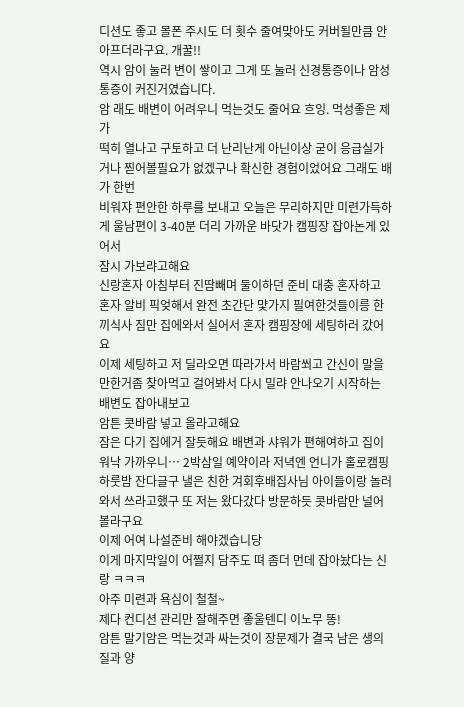디션도 좋고 몰폰 주시도 더 횟수 줄여맞아도 커버될만큼 안아프더라구요. 개꿀!!
역시 암이 눌러 변이 쌓이고 그게 또 눌러 신경통증이나 암성통증이 커진거였습니다.
암 래도 배변이 어려우니 먹는것도 줄어요 흐잉. 먹성좋은 제가
떡히 열나고 구토하고 더 난리난게 아닌이상 굳이 응급실가거나 찓어볼필요가 없겠구나 확신한 경험이었어요 그래도 배가 한번
비워쟈 편안한 하루를 보내고 오늘은 무리하지만 미련가득하게 울남편이 3-40분 더리 가까운 바닷가 캠핑장 잡아논게 있어서
잠시 가보랴고해요
신랑혼자 아침부터 진땀빼며 둘이하던 준비 대충 혼자하고 혼자 알비 픽엊해서 완전 초간단 먗가지 필여한것들이릉 한끼식사 짐만 집에와서 실어서 혼자 캠핑장에 세팅하러 갔어요
이제 세팅하고 저 딜라오면 따라가서 바람쐬고 간신이 말을만한거좀 찾아먹고 걸어봐서 다시 밀랴 안나오기 시작하는 배변도 잡아내보고
암튼 콧바람 넣고 올라고해요
잠은 다기 집에거 잘듯해요 배변과 샤워가 편해여하고 집이 워낙 가까우니… 2박삼일 예약이라 저녁엔 언니가 홀로캠핑 하룻밤 잔다글구 낼은 친한 겨회후배집사님 아이들이랑 놀러와서 쓰라고했구 또 저는 왔다갔다 방문하듯 콧바람만 널어볼라구요
이제 어여 나설준비 해야겠습니당
이게 마지막일이 어쩔지 담주도 뗘 좀더 먼데 잡아놨다는 신랑 ㅋㅋㅋ
아주 미련과 욕심이 철철~
제다 컨디션 관리만 잘해주면 좋울텐디 이노무 똥!
암튼 말기암은 먹는것과 싸는것이 장문제가 결국 남은 생의 질과 양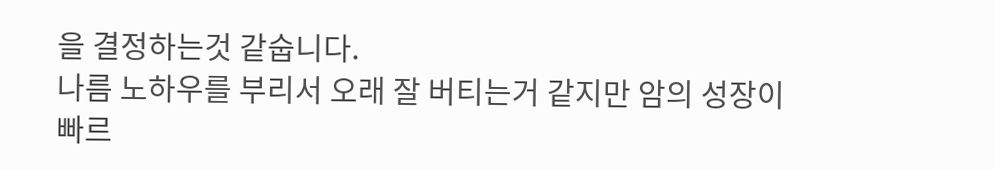을 결정하는것 같숩니다.
나름 노하우를 부리서 오래 잘 버티는거 같지만 암의 성장이 빠르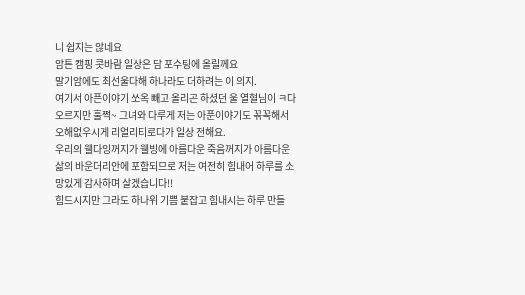니 쉽지는 않네요
암튼 캠핑 콧바람 일상은 담 포수팅에 올릴께요
말기암에도 최선울다해 하나라도 더하려는 이 의지.
여기서 아픈이야기 쏘옥 빼고 올리곤 하셨던 울 열혈님이 ㅋ다오르지만 훌쩍~ 그녀와 다루게 저는 아푼이야기도 꼮꼭해서 오해없우시게 리얼리티로다가 일상 전해요.
우리의 웰다잉꺼지가 웰빙에 아름다운 죽음꺼지가 아름다운 삶의 바운더리안에 포함되므로 저는 여전히 힘내어 하루를 소망있게 감사하며 살겠습니다!!
힘드시지만 그라도 하나위 기쁨 붙잡고 힘내시는 하루 만들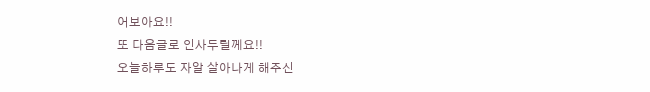어보아요!!
또 다음글로 인사두릴께요!!
오늘하루도 자알 살아나게 해주신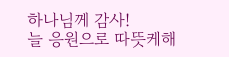하나님께 감사!
늘 응원으로 따뜻케해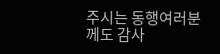주시는 동행여러분께도 감사